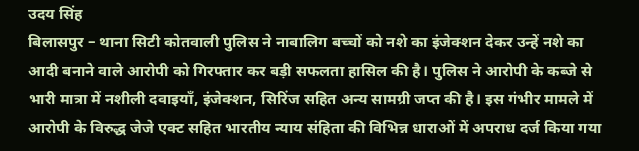उदय सिंह
बिलासपुर – थाना सिटी कोतवाली पुलिस ने नाबालिग बच्चों को नशे का इंजेक्शन देकर उन्हें नशे का आदी बनाने वाले आरोपी को गिरफ्तार कर बड़ी सफलता हासिल की है। पुलिस ने आरोपी के कब्जे से भारी मात्रा में नशीली दवाइयाँ, इंजेक्शन, सिरिंज सहित अन्य सामग्री जप्त की है। इस गंभीर मामले में आरोपी के विरुद्ध जेजे एक्ट सहित भारतीय न्याय संहिता की विभिन्न धाराओं में अपराध दर्ज किया गया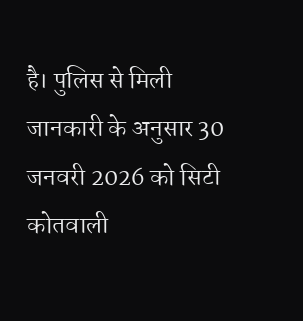है। पुलिस से मिली जानकारी के अनुसार 30 जनवरी 2026 को सिटी कोतवाली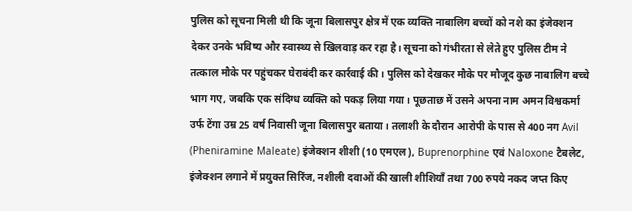पुलिस को सूचना मिली थी कि जूना बिलासपुर क्षेत्र में एक व्यक्ति नाबालिग बच्चों को नशे का इंजेक्शन देकर उनके भविष्य और स्वास्थ्य से खिलवाड़ कर रहा है। सूचना को गंभीरता से लेते हुए पुलिस टीम ने तत्काल मौके पर पहुंचकर घेराबंदी कर कार्रवाई की। पुलिस को देखकर मौके पर मौजूद कुछ नाबालिग बच्चे भाग गए, जबकि एक संदिग्ध व्यक्ति को पकड़ लिया गया। पूछताछ में उसने अपना नाम अमन विश्वकर्मा उर्फ टेंगा उम्र 25 वर्ष निवासी जूना बिलासपुर बताया। तलाशी के दौरान आरोपी के पास से 400 नग Avil (Pheniramine Maleate) इंजेक्शन शीशी (10 एमएल), Buprenorphine एवं Naloxone टैबलेट, इंजेक्शन लगाने में प्रयुक्त सिरिंज, नशीली दवाओं की खाली शीशियाँ तथा 700 रुपये नकद जप्त किए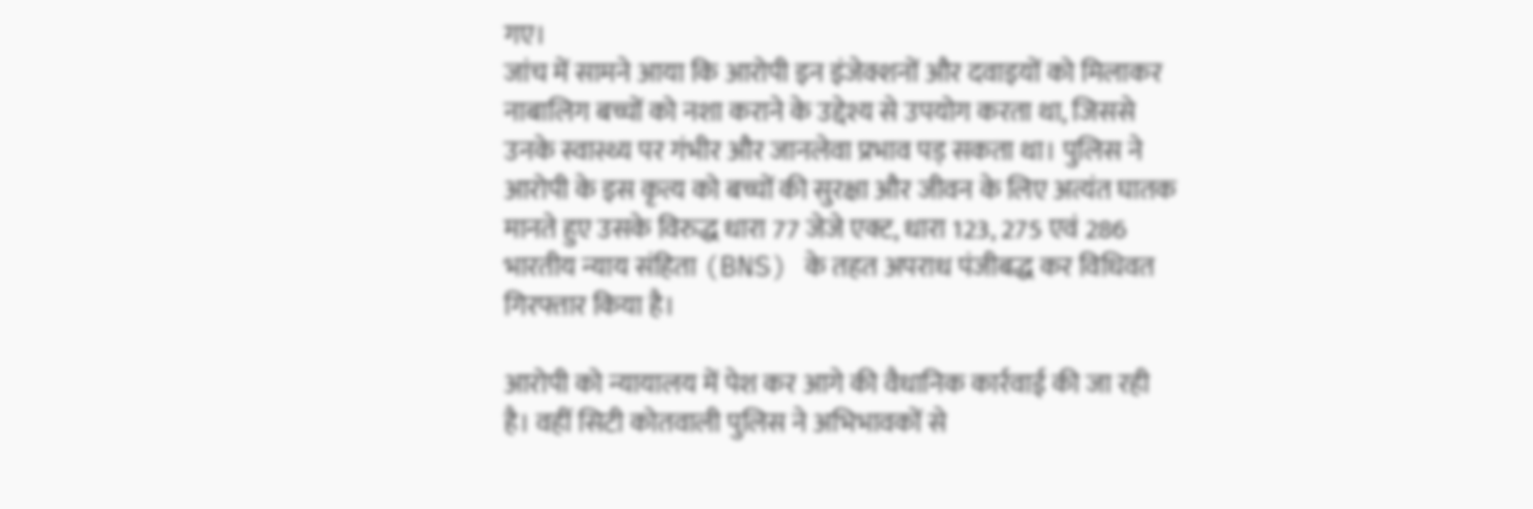गए।
जांच में सामने आया कि आरोपी इन इंजेक्शनों और दवाइयों को मिलाकर नाबालिग बच्चों को नशा कराने के उद्देश्य से उपयोग करता था, जिससे उनके स्वास्थ्य पर गंभीर और जानलेवा प्रभाव पड़ सकता था। पुलिस ने आरोपी के इस कृत्य को बच्चों की सुरक्षा और जीवन के लिए अत्यंत घातक मानते हुए उसके विरुद्ध धारा 77 जेजे एक्ट, धारा 123, 275 एवं 286 भारतीय न्याय संहिता (BNS) के तहत अपराध पंजीबद्ध कर विधिवत गिरफ्तार किया है।

आरोपी को न्यायालय में पेश कर आगे की वैधानिक कार्रवाई की जा रही है। वहीं सिटी कोतवाली पुलिस ने अभिभावकों से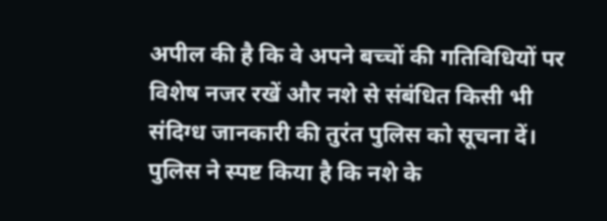अपील की है कि वे अपने बच्चों की गतिविधियों पर विशेष नजर रखें और नशे से संबंधित किसी भी संदिग्ध जानकारी की तुरंत पुलिस को सूचना दें। पुलिस ने स्पष्ट किया है कि नशे के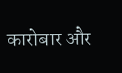कारोबार और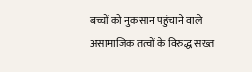बच्चों को नुकसान पहुंचाने वाले असामाजिक तत्वों के विरुद्ध सख्त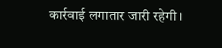कार्रवाई लगातार जारी रहेगी।